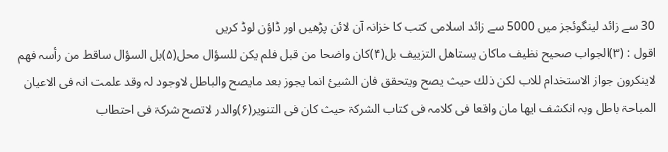30 سے زائد لینگوئجز میں 5000 سے زائد اسلامی کتب کا خزانہ آن لائن پڑھیں اور ڈاؤن لوڈ کریں
اقول : (۳)الجواب صحیح نظیف ماکان یستاھل التزییف بل(۴)کان واضحا من قبل فلم یکن للسؤال محل(۵)بل السؤال ساقط من رأسہ فھم لاینکرون جواز الاستخدام للاب لکن ذلك حیث یصح ویتحقق فان الشیئ انما یجوز بعد مایصح والباطل لاوجود لہ وقد علمت انہ فی الاعیان المباحۃ باطل وبہ انکشف ایھا مان واقعا فی کلامہ فی کتاب الشرکۃ حیث کان فی التنویر(۶)والدر لاتصح شرکۃ فی احتطاب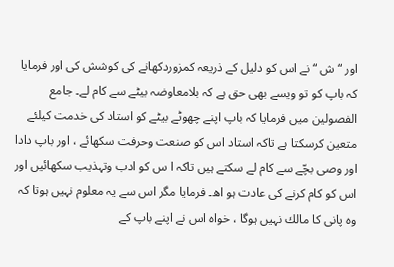اور “ ش “ نے اس کو دلیل کے ذریعہ کمزوردکھانے کی کوشش کی اور فرمایا کہ باپ کو تو ویسے بھی حق ہے کہ بلامعاوضہ بیٹے سے کام لے۔ جامع الفصولین میں فرمایا کہ باپ اپنے چھوٹے بیٹے کو استاد کی خدمت کیلئے متعین کرسکتا ہے تاکہ استاد اس کو صنعت وحرفت سکھائے ، اور باپ دادا اور وصی بچّے سے کام لے سکتے ہیں تاکہ ا س کو ادب وتہذیب سکھائیں اور اس کو کام کرنے کی عادت ہو اھ۔ فرمایا مگر اس سے یہ معلوم نہیں ہوتا کہ وہ پانی کا مالك نہیں ہوگا ، خواہ اس نے اپنے باپ کے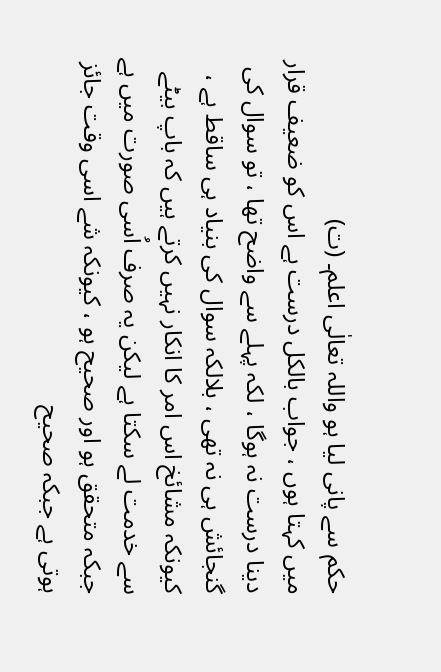حکم سے پانی لیا ہو واللہ تعالٰی اعلم۔ (ت)
میں کہتا ہوں ، جواب بالکل درست ہے اس کو ضعیف قرار دینا درست نہ ہوگا ، لکہ پہلے سے واضح تھا ، تو سوال کی گنجائش ہی نہ تھی ، بلالکہ سوال کی بنیاد ہی ساقط ہے ، کیونکہ مشائخ اس امر کا انکار نہیں کرتے ہیں کہ باپ بیٹے سے خدمت لے سکتا ہے لیکن یہ صرف اُسی صورت میں ہے جبکہ متحقق ہو اور صحیح ہو ، کیونکہ شے اسی وقت جائز ہوتی ہے جبکہ صحیح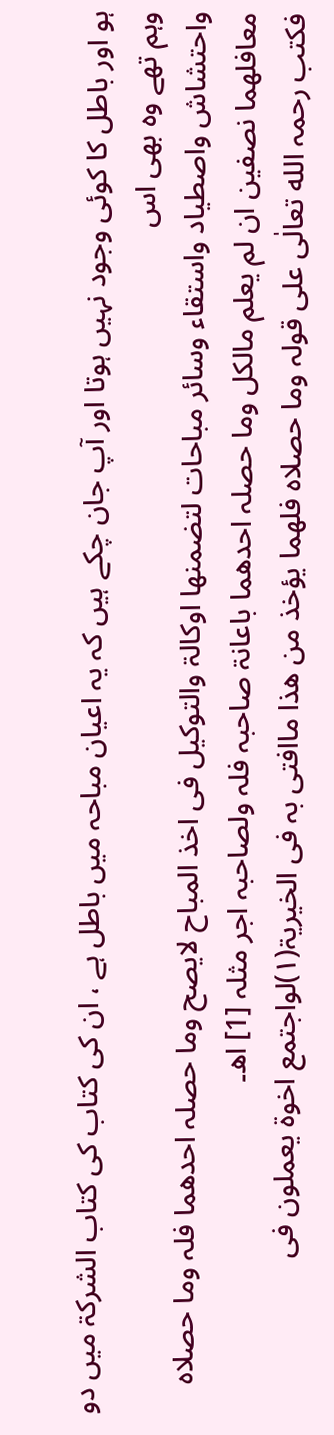ہو اور باطل کا کوئی وجود نہیں ہوتا اور آپ جان چکے ہیں کہ یہ اعیان مباحہ میں باطل ہے ، ان کی کتاب کی کتاب الشرکۃ میں دو وہم تھے وہ بھی اس
واحتشاش واصطیاد واستقاء وسائر مباحات لتضمنھا اوکالۃ والتوکیل فی اخذ المباح لایصح وما حصلہ احدھما فلہ وما حصلاہ معافلھما نصفین ان لم یعلم مالکل وما حصلہ احدھما باعانۃ صاحبہ فلہ ولصاحبہ اجر مثلہ [1] اھ۔
فکتب رحمہ الله تعالٰی علی قولہ وما حصلاہ فلھما یؤخذ من ھذا ماافتی بہ فی الخیریۃ(۱)لواجتمع اخوۃ یعملون فی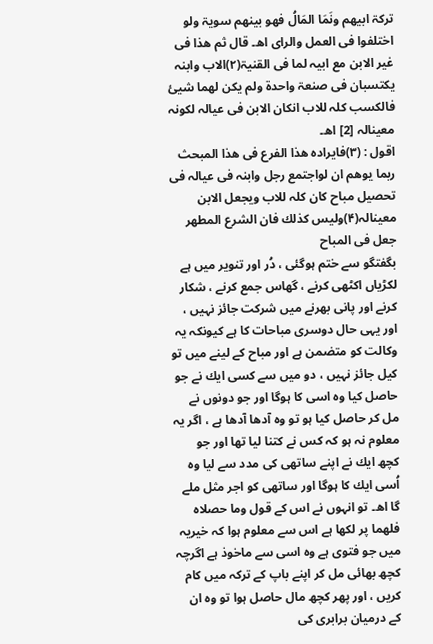ترکۃ ابیھم ونَمَا المَالُ فھو بینھم سویۃ ولو اختلفوا فی العمل والرای اھ۔ قال ثم ھذا فی غیر الابن مع ابیہ لما فی القنیۃ(۲)الاب وابنہ یکتسبان فی صنعۃ واحدۃ ولم یکن لھما شیئ فالکسب کلہ للاب انکان الابن فی عیالہ لکونہ معینالہ [2] اھ۔
اقول : (۳)فایرادہ ھذا الفرع فی ھذا المبحث ربما یوھم ان لواجتمع رجل وابنہ فی عیالہ فی تحصیل مباح کان کلہ للاب ویجعل الابن معینالہ(۴)ولیس کذلك فان الشرع المطھر جعل فی المباح
بگفتگو سے ختم ہوگئی ، دُر اور تنویر میں ہے لکڑیاں اکٹھی کرنے ، گھاس جمع کرنے ، شکار کرنے اور پانی بھرنے میں شرکت جائز نہیں ، اور یہی حال دوسری مباحات کا ہے کیونکہ یہ وکالت کو متضمن ہے اور مباح کے لینے میں تو کیل جائز نہیں ، دو میں سے کسی ایك نے جو حاصل کیا وہ اسی کا ہوگا اور جو دونوں نے مل کر حاصل کیا ہو تو وہ آدھا آدھا ہے ، اگر یہ معلوم نہ ہو کہ کس نے کتنا لیا تھا اور جو کچھ ایك نے اپنے ساتھی کی مدد سے لیا وہ اُسی ایك کا ہوگا اور ساتھی کو اجر مثل ملے گا اھ۔ تو انہوں نے اس کے قول وما حصلاہ فلھما پر لکھا ہے اس سے معلوم ہوا کہ خیریہ میں جو فتوی ہے وہ اسی سے ماخوذ ہے اگرچہ کچھ بھائی مل کر اپنے باپ کے ترکہ میں کام کریں ، اور پھر کچھ مال حاصل ہوا تو وہ ان کے درمیان برابری کی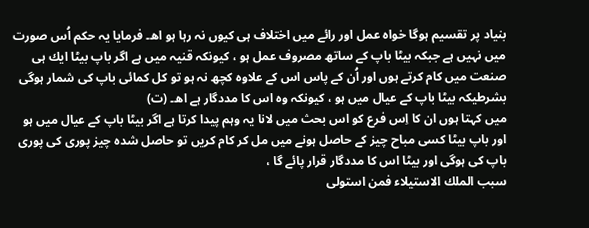بنیاد پر تقسیم ہوگا خواہ عمل اور رائے میں اختلاف ہی کیوں نہ رہا ہو اھ۔ فرمایا یہ حکم اُس صورت میں نہیں ہے جبکہ بیٹا باپ کے ساتھ مصروف عمل ہو ، کیونکہ قنیہ میں ہے اگر باپ بیٹا ایك ہی صنعت میں کام کرتے ہوں اور اُن کے پاس اس کے علاوہ کچھ نہ ہو تو کل کمائی باپ کی شمار ہوگی بشرطیکہ بیٹا باپ کے عیال میں ہو ، کیونکہ وہ اس کا مددگار ہے اھ۔ (ت)
میں کہتا ہوں ان کا اِس فرع کو اس بحث میں لانا یہ وہم پیدا کرتا ہے اگر بیٹا باپ کے عیال میں ہو اور باپ بیٹا کسی مباح چیز کے حاصل ہونے میں مل کر کام کریں تو حاصل شدہ چیز پوری کی پوری باپ کی ہوگی اور بیٹا اس کا مددگار قرار پائے گا ،
سبب الملك الاستیلاء فمن استولی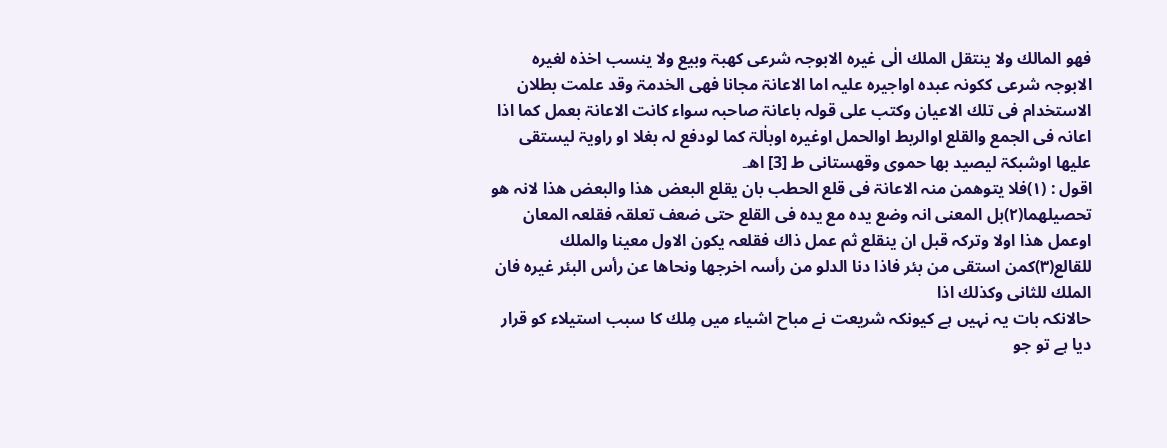فھو المالك ولا ینتقل الملك الٰی غیرہ الابوجہ شرعی کھبۃ وبیع ولا ینسب اخذہ لغیرہ الابوجہ شرعی ککونہ عبدہ اواجیرہ علیہ اما الاعانۃ مجانا فھی الخدمۃ وقد علمت بطلان الاستخدام فی تلك الاعیان وکتب علی قولہ باعانۃ صاحبہ سواء کانت الاعانۃ بعمل کما اذا اعانہ فی الجمع والقلع اوالربط اوالحمل اوغیرہ اوباٰلۃ کما لودفع لہ بغلا او راویۃ لیستقی علیھا اوشبکۃ لیصید بھا حموی وقھستانی ط [3] اھ۔
اقول : (۱)فلا یتوھمن منہ الاعانۃ فی قلع الحطب بان یقلع البعض ھذا والبعض ھذا لانہ ھو تحصیلھما(۲)بل المعنی انہ وضع یدہ مع یدہ فی القلع حتی ضعف تعلقہ فقلعہ المعان اوعمل ھذا اولا وترکہ قبل ان ینقلع ثم عمل ذاك فقلعہ یکون الاول معینا والملك للقالع(۳)کمن استقی من بئر فاذا دنا الدلو من رأسہ اخرجھا ونحاھا عن رأس البئر غیرہ فان الملك للثانی وکذلك اذا
حالانکہ بات یہ نہیں ہے کیونکہ شریعت نے مباح اشیاء میں مِلك کا سبب استیلاء کو قرار دیا ہے تو جو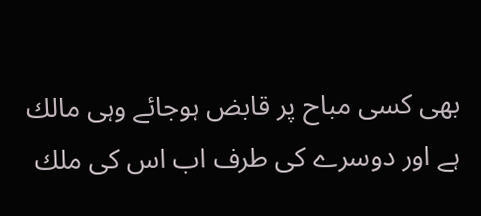بھی کسی مباح پر قابض ہوجائے وہی مالك ہے اور دوسرے کی طرف اب اس کی ملك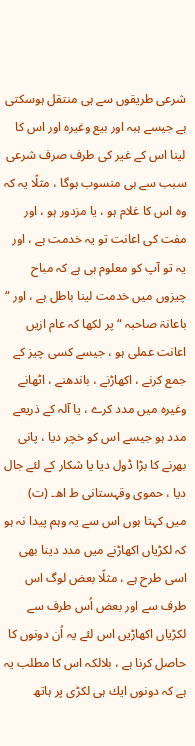شرعی طریقوں سے ہی منتقل ہوسکتی ہے جیسے ہبہ اور بیع وغیرہ اور اس کا لینا اس کے غیر کی طرف صرف شرعی سبب سے ہی منسوب ہوگا ، مثلًا یہ کہ وہ اس کا غلام ہو ، یا مزدور ہو ، اور مفت کی اعانت تو یہ خدمت ہے ، اور یہ تو آپ کو معلوم ہی ہے کہ مباح چیزوں میں خدمت لینا باطل ہے ، اور “ باعانۃ صاحبہ “ پر لکھا کہ عام ازیں اعانت عملی ہو ، جیسے کسی چیز کے جمع کرنے ، اکھاڑنے ، باندھنے ، اٹھانے وغیرہ میں مدد کرے ، یا آلہ کے ذریعے مدد ہو جیسے اس کو خچر دیا ، پانی بھرنے کا بڑا ڈول دیا یا شکار کے لئے جال دیا ، حموی وقہستانی ط اھ۔ (ت)
میں کہتا ہوں اس سے یہ وہم پیدا نہ ہو کہ لکڑیاں اکھاڑنے میں مدد دینا بھی اسی طرح ہے ، مثلًا بعض لوگ اس طرف سے اور بعض اُس طرف سے لکڑیاں اکھاڑیں اس لئے یہ اُن دونوں کا حاصل کرنا ہے ، بلالکہ اس کا مطلب یہ ہے کہ دونوں ایك ہی لکڑی پر ہاتھ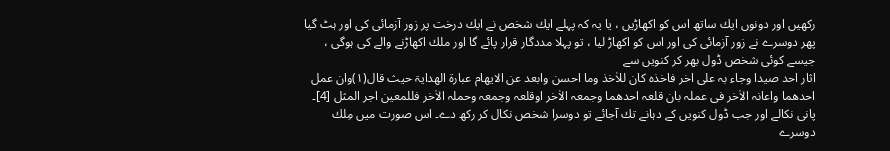رکھیں اور دونوں ایك ساتھ اس کو اکھاڑیں ، یا یہ کہ پہلے ایك شخص نے ایك درخت پر زور آزمائی کی اور ہٹ گیا پھر دوسرے نے زور آزمائی کی اور اس کو اکھاڑ لیا ، تو پہلا مددگار قرار پائے گا اور ملك اکھاڑنے والے کی ہوگی ، جیسے کوئی شخص ڈول بھر کر کنویں سے
اثار احد صیدا وجاء بہ علی اخر فاخذہ کان للاٰخذ وما احسن وابعد عن الایھام عبارۃ الھدایۃ حیث قال(۱)وان عمل احدھما واعانہ الاٰخر فی عملہ بان قلعہ احدھما وجمعہ الاٰخر اوقلعہ وجمعہ وحملہ الاٰخر فللمعین اجر المثل [4]۔
پانی نکالے اور جب ڈول کنویں کے دہانے تك آجائے تو دوسرا شخص نکال کر رکھ دے۔ اس صورت میں مِلك دوسرے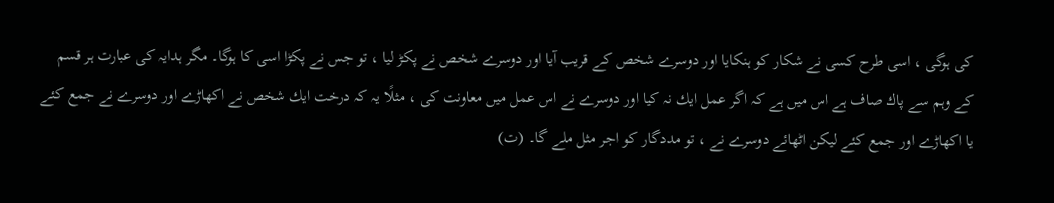کی ہوگی ، اسی طرح کسی نے شکار کو ہنکایا اور دوسرے شخص کے قریب آیا اور دوسرے شخص نے پکڑ لیا ، تو جس نے پکڑا اسی کا ہوگا۔ مگر ہدایہ کی عبارت ہر قسم کے وہم سے پاك صاف ہے اس میں ہے کہ اگر عمل ایك نہ کیا اور دوسرے نے اس عمل میں معاونت کی ، مثلًا یہ کہ درخت ایك شخص نے اکھاڑے اور دوسرے نے جمع کئے یا اکھاڑے اور جمع کئے لیکن اٹھائے دوسرے نے ، تو مددگار کو اجر مثل ملے گا۔ (ت)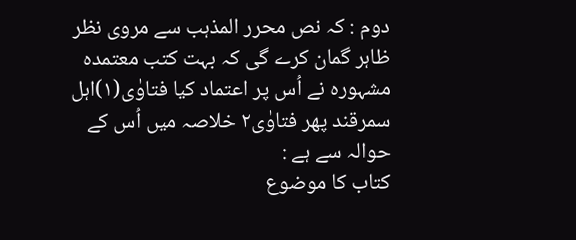دوم : کہ نص محرر المذہب سے مروی نظر ظاہر گمان کرے گی کہ بہت کتب معتمدہ مشہورہ نے اُس پر اعتماد کیا فتاوٰی(۱)اہل سمرقند پھر فتاوٰی۲ خلاصہ میں اُس کے حوالہ سے ہے :
کتاب کا موضوع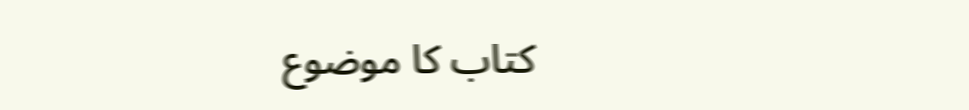کتاب کا موضوع